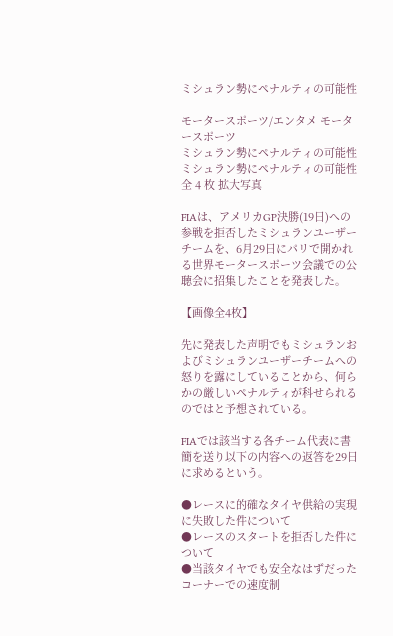ミシュラン勢にペナルティの可能性

モータースポーツ/エンタメ モータースポーツ
ミシュラン勢にペナルティの可能性
ミシュラン勢にペナルティの可能性 全 4 枚 拡大写真

FIAは、アメリカGP決勝(19日)への参戦を拒否したミシュランユーザーチームを、6月29日にパリで開かれる世界モータースポーツ会議での公聴会に招集したことを発表した。

【画像全4枚】

先に発表した声明でもミシュランおよびミシュランユーザーチームへの怒りを露にしていることから、何らかの厳しいペナルティが科せられるのではと予想されている。

FIAでは該当する各チーム代表に書簡を送り以下の内容への返答を29日に求めるという。

●レースに的確なタイヤ供給の実現に失敗した件について
●レースのスタートを拒否した件について
●当該タイヤでも安全なはずだったコーナーでの速度制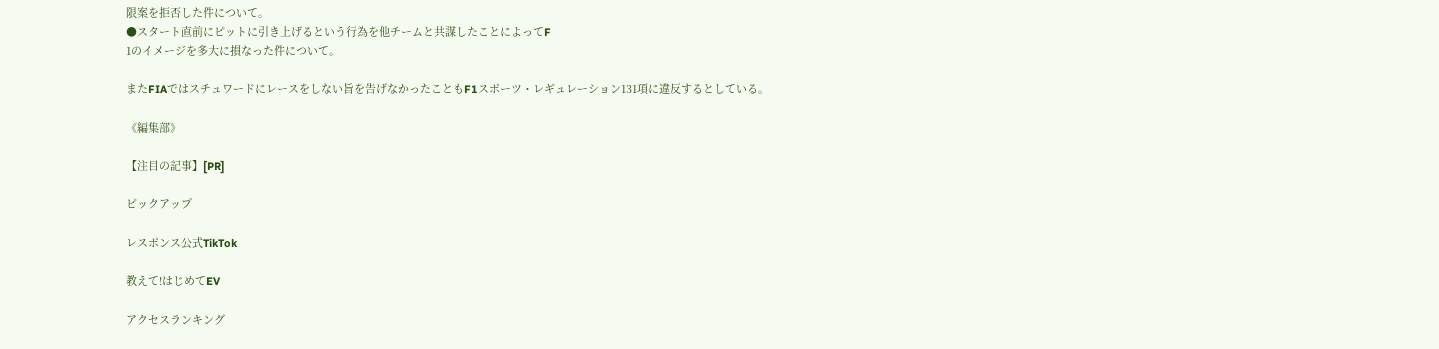限案を拒否した件について。
●スタート直前にピットに引き上げるという行為を他チームと共謀したことによってF
1のイメージを多大に損なった件について。

またFIAではスチュワードにレースをしない旨を告げなかったこともF1スポーツ・レギュレーション131項に違反するとしている。

《編集部》

【注目の記事】[PR]

ピックアップ

レスポンス公式TikTok

教えて!はじめてEV

アクセスランキング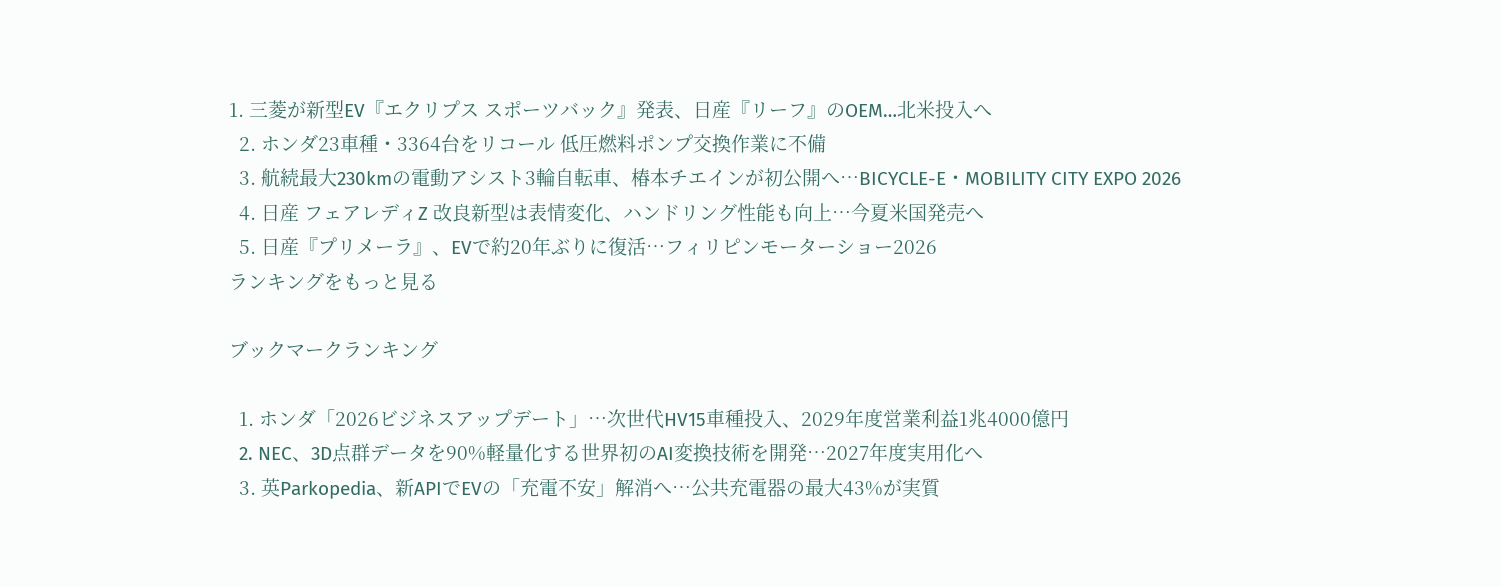1. 三菱が新型EV『エクリプス スポーツバック』発表、日産『リーフ』のOEM…北米投入へ
  2. ホンダ23車種・3364台をリコール 低圧燃料ポンプ交換作業に不備
  3. 航続最大230kmの電動アシスト3輪自転車、椿本チエインが初公開へ…BICYCLE-E・MOBILITY CITY EXPO 2026
  4. 日産 フェアレディZ 改良新型は表情変化、ハンドリング性能も向上…今夏米国発売へ
  5. 日産『プリメーラ』、EVで約20年ぶりに復活…フィリピンモーターショー2026
ランキングをもっと見る

ブックマークランキング

  1. ホンダ「2026ビジネスアップデート」…次世代HV15車種投入、2029年度営業利益1兆4000億円
  2. NEC、3D点群データを90%軽量化する世界初のAI変換技術を開発…2027年度実用化へ
  3. 英Parkopedia、新APIでEVの「充電不安」解消へ…公共充電器の最大43%が実質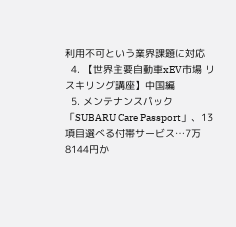利用不可という業界課題に対応
  4. 【世界主要自動車xEV市場 リスキリング講座】中国編
  5. メンテナンスパック「SUBARU Care Passport」、13項目選べる付帯サービス…7万8144円か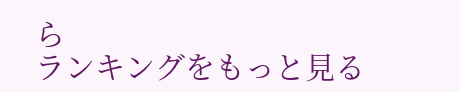ら
ランキングをもっと見る